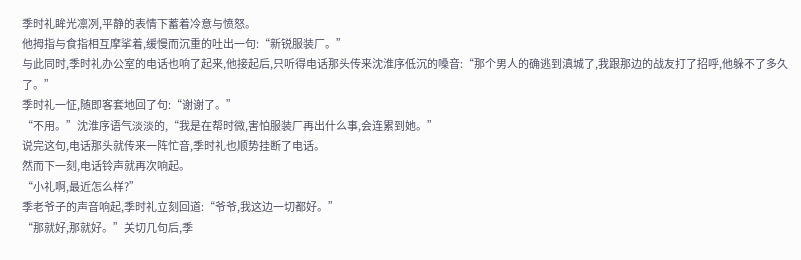季时礼眸光凛冽,平静的表情下蓄着冷意与愤怒。
他拇指与食指相互摩挲着,缓慢而沉重的吐出一句:“新锐服装厂。”
与此同时,季时礼办公室的电话也响了起来,他接起后,只听得电话那头传来沈淮序低沉的嗓音:“那个男人的确逃到滇城了,我跟那边的战友打了招呼,他躲不了多久了。”
季时礼一怔,随即客套地回了句:“谢谢了。”
“不用。”沈淮序语气淡淡的,“我是在帮时微,害怕服装厂再出什么事,会连累到她。”
说完这句,电话那头就传来一阵忙音,季时礼也顺势挂断了电话。
然而下一刻,电话铃声就再次响起。
“小礼啊,最近怎么样?”
季老爷子的声音响起,季时礼立刻回道:“爷爷,我这边一切都好。”
“那就好,那就好。”关切几句后,季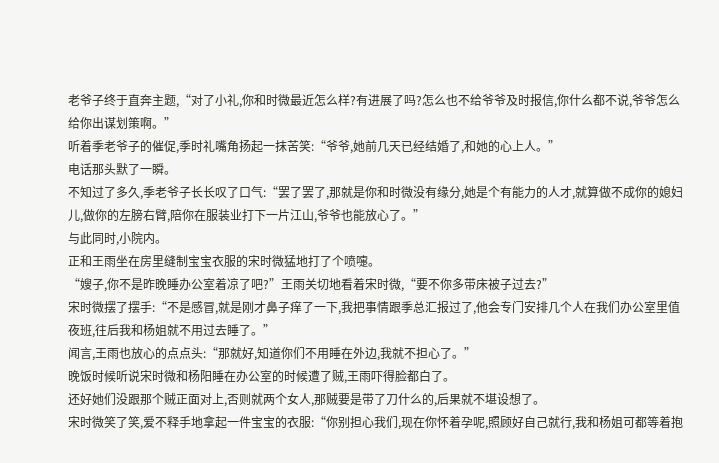老爷子终于直奔主题,“对了小礼,你和时微最近怎么样?有进展了吗?怎么也不给爷爷及时报信,你什么都不说,爷爷怎么给你出谋划策啊。”
听着季老爷子的催促,季时礼嘴角扬起一抹苦笑:“爷爷,她前几天已经结婚了,和她的心上人。”
电话那头默了一瞬。
不知过了多久,季老爷子长长叹了口气:“罢了罢了,那就是你和时微没有缘分,她是个有能力的人才,就算做不成你的媳妇儿,做你的左膀右臂,陪你在服装业打下一片江山,爷爷也能放心了。”
与此同时,小院内。
正和王雨坐在房里缝制宝宝衣服的宋时微猛地打了个喷嚏。
“嫂子,你不是昨晚睡办公室着凉了吧?”王雨关切地看着宋时微,“要不你多带床被子过去?”
宋时微摆了摆手:“不是感冒,就是刚才鼻子痒了一下,我把事情跟季总汇报过了,他会专门安排几个人在我们办公室里值夜班,往后我和杨姐就不用过去睡了。”
闻言,王雨也放心的点点头:“那就好,知道你们不用睡在外边,我就不担心了。”
晚饭时候听说宋时微和杨阳睡在办公室的时候遭了贼,王雨吓得脸都白了。
还好她们没跟那个贼正面对上,否则就两个女人,那贼要是带了刀什么的,后果就不堪设想了。
宋时微笑了笑,爱不释手地拿起一件宝宝的衣服:“你别担心我们,现在你怀着孕呢,照顾好自己就行,我和杨姐可都等着抱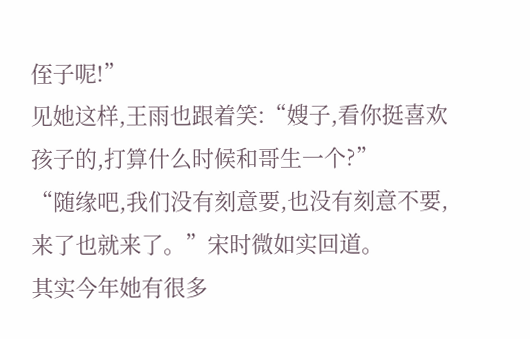侄子呢!”
见她这样,王雨也跟着笑:“嫂子,看你挺喜欢孩子的,打算什么时候和哥生一个?”
“随缘吧,我们没有刻意要,也没有刻意不要,来了也就来了。”宋时微如实回道。
其实今年她有很多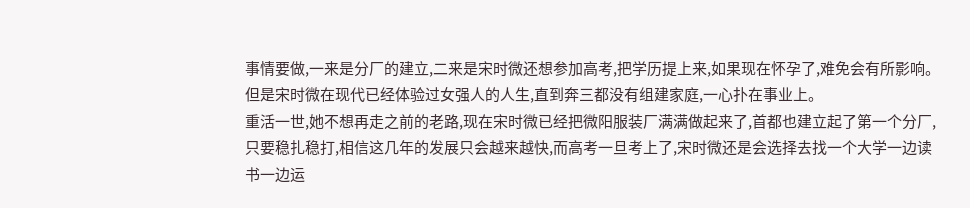事情要做,一来是分厂的建立,二来是宋时微还想参加高考,把学历提上来,如果现在怀孕了,难免会有所影响。
但是宋时微在现代已经体验过女强人的人生,直到奔三都没有组建家庭,一心扑在事业上。
重活一世,她不想再走之前的老路,现在宋时微已经把微阳服装厂满满做起来了,首都也建立起了第一个分厂,只要稳扎稳打,相信这几年的发展只会越来越快,而高考一旦考上了,宋时微还是会选择去找一个大学一边读书一边运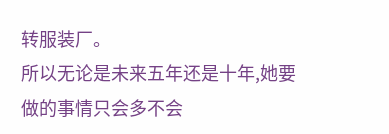转服装厂。
所以无论是未来五年还是十年,她要做的事情只会多不会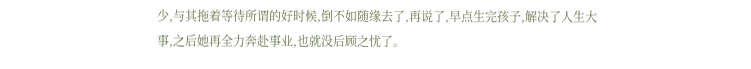少,与其拖着等待所谓的好时候,倒不如随缘去了,再说了,早点生完孩子,解决了人生大事,之后她再全力奔赴事业,也就没后顾之忧了。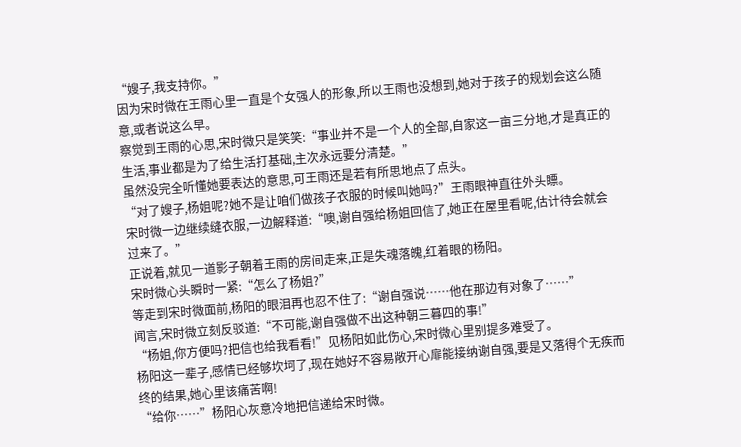“嫂子,我支持你。”
因为宋时微在王雨心里一直是个女强人的形象,所以王雨也没想到,她对于孩子的规划会这么随意,或者说这么早。
察觉到王雨的心思,宋时微只是笑笑:“事业并不是一个人的全部,自家这一亩三分地,才是真正的生活,事业都是为了给生活打基础,主次永远要分清楚。”
虽然没完全听懂她要表达的意思,可王雨还是若有所思地点了点头。
“对了嫂子,杨姐呢?她不是让咱们做孩子衣服的时候叫她吗?”王雨眼神直往外头瞟。
宋时微一边继续缝衣服,一边解释道:“噢,谢自强给杨姐回信了,她正在屋里看呢,估计待会就会过来了。”
正说着,就见一道影子朝着王雨的房间走来,正是失魂落魄,红着眼的杨阳。
宋时微心头瞬时一紧:“怎么了杨姐?”
等走到宋时微面前,杨阳的眼泪再也忍不住了:“谢自强说……他在那边有对象了……”
闻言,宋时微立刻反驳道:“不可能,谢自强做不出这种朝三暮四的事!”
“杨姐,你方便吗?把信也给我看看!”见杨阳如此伤心,宋时微心里别提多难受了。
杨阳这一辈子,感情已经够坎坷了,现在她好不容易敞开心扉能接纳谢自强,要是又落得个无疾而终的结果,她心里该痛苦啊!
“给你……”杨阳心灰意冷地把信递给宋时微。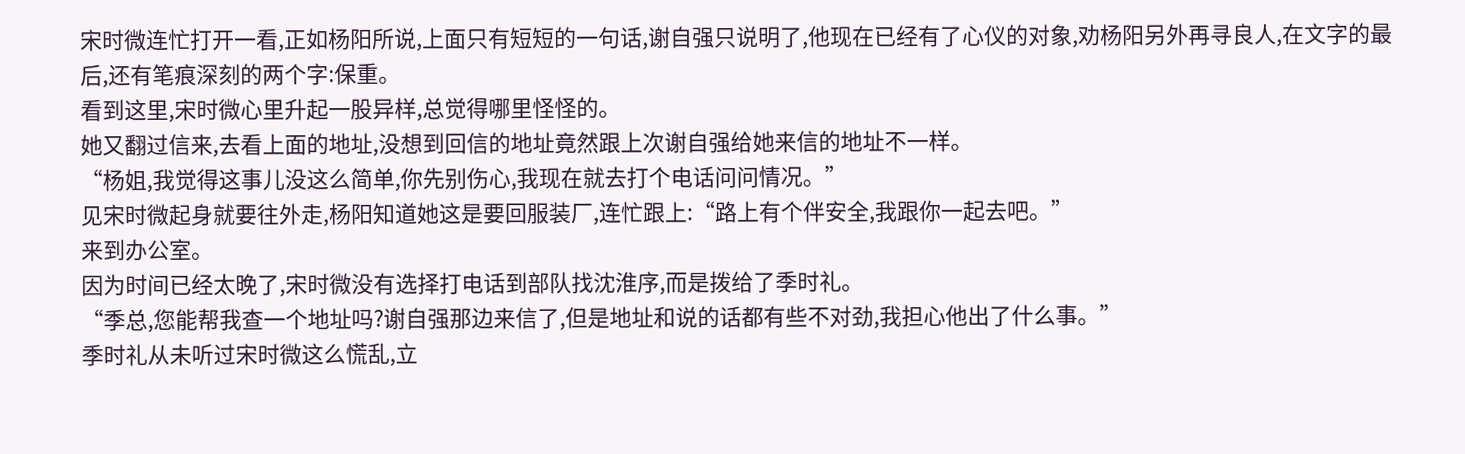宋时微连忙打开一看,正如杨阳所说,上面只有短短的一句话,谢自强只说明了,他现在已经有了心仪的对象,劝杨阳另外再寻良人,在文字的最后,还有笔痕深刻的两个字:保重。
看到这里,宋时微心里升起一股异样,总觉得哪里怪怪的。
她又翻过信来,去看上面的地址,没想到回信的地址竟然跟上次谢自强给她来信的地址不一样。
“杨姐,我觉得这事儿没这么简单,你先别伤心,我现在就去打个电话问问情况。”
见宋时微起身就要往外走,杨阳知道她这是要回服装厂,连忙跟上:“路上有个伴安全,我跟你一起去吧。”
来到办公室。
因为时间已经太晚了,宋时微没有选择打电话到部队找沈淮序,而是拨给了季时礼。
“季总,您能帮我查一个地址吗?谢自强那边来信了,但是地址和说的话都有些不对劲,我担心他出了什么事。”
季时礼从未听过宋时微这么慌乱,立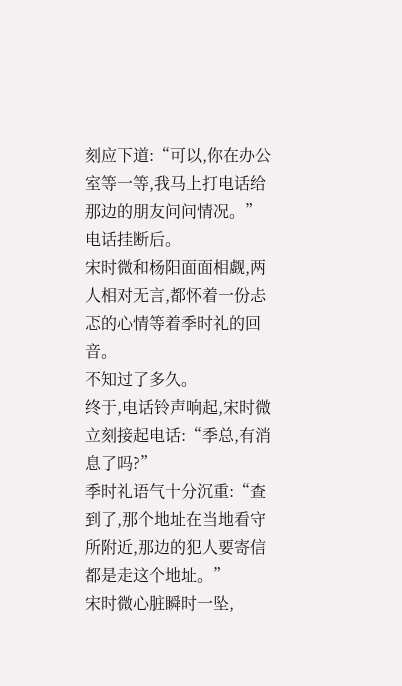刻应下道:“可以,你在办公室等一等,我马上打电话给那边的朋友问问情况。”
电话挂断后。
宋时微和杨阳面面相觑,两人相对无言,都怀着一份忐忑的心情等着季时礼的回音。
不知过了多久。
终于,电话铃声响起,宋时微立刻接起电话:“季总,有消息了吗?”
季时礼语气十分沉重:“查到了,那个地址在当地看守所附近,那边的犯人要寄信都是走这个地址。”
宋时微心脏瞬时一坠,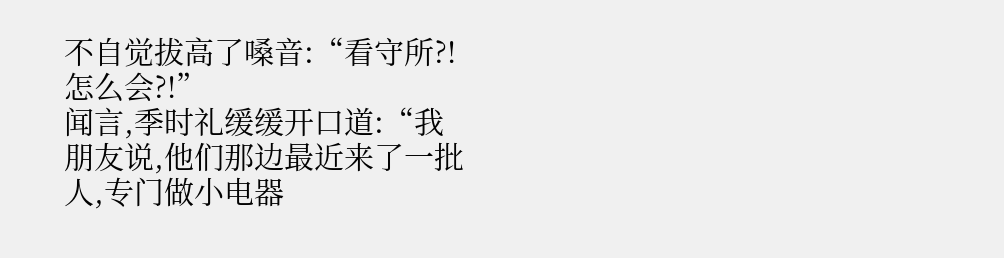不自觉拔高了嗓音:“看守所?!怎么会?!”
闻言,季时礼缓缓开口道:“我朋友说,他们那边最近来了一批人,专门做小电器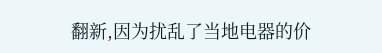翻新,因为扰乱了当地电器的价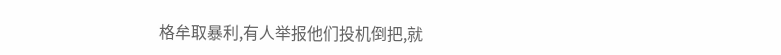格牟取暴利,有人举报他们投机倒把,就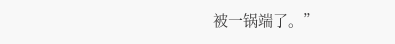被一锅端了。”